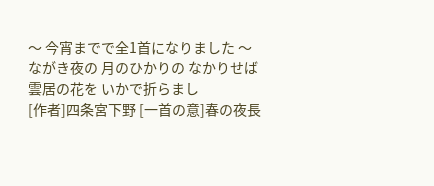〜 今宵までで全1首になりました 〜
ながき夜の 月のひかりの なかりせば 雲居の花を いかで折らまし
[作者]四条宮下野 [一首の意]春の夜長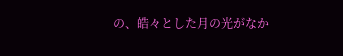の、皓々とした月の光がなか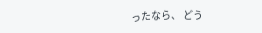ったなら、 どう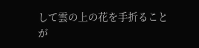して雲の上の花を手折ることが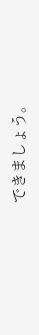できましょう。